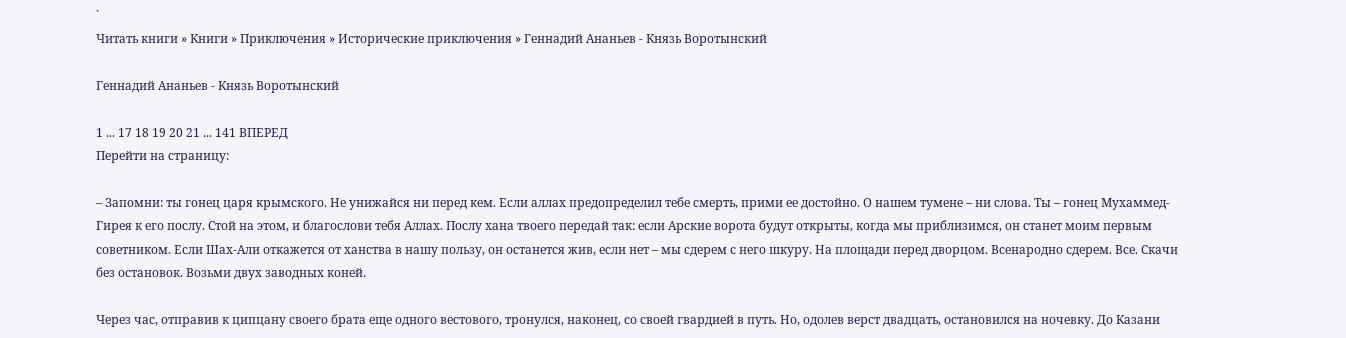`
Читать книги » Книги » Приключения » Исторические приключения » Геннадий Ананьев - Князь Воротынский

Геннадий Ананьев - Князь Воротынский

1 ... 17 18 19 20 21 ... 141 ВПЕРЕД
Перейти на страницу:

– Запомни: ты гонец царя крымского. Не унижайся ни перед кем. Если аллах предопределил тебе смерть, прими ее достойно. О нашем тумене – ни слова. Ты – гонец Мухаммед-Гирея к его послу. Стой на этом, и благослови тебя Аллах. Послу хана твоего передай так: если Арские ворота будут открыты, когда мы приблизимся, он станет моим первым советником. Если Шах-Али откажется от ханства в нашу пользу, он останется жив, если нет – мы сдерем с него шкуру. На площади перед дворцом. Всенародно сдерем. Все. Скачи без остановок. Возьми двух заводных коней.

Через час, отправив к ципцану своего брата еще одного вестового, тронулся, наконец, со своей гвардией в путь. Но, одолев верст двадцать, остановился на ночевку. До Казани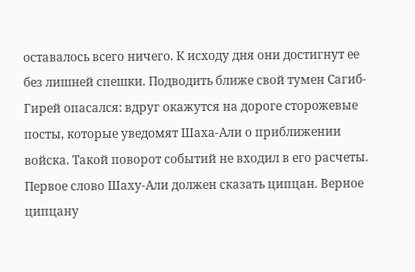оставалось всего ничего. К исходу дня они достигнут ее без лишней спешки. Подводить ближе свой тумен Сагиб-Гирей опасался: вдруг окажутся на дороге сторожевые посты, которые уведомят Шаха-Али о приближении войска. Такой поворот событий не входил в его расчеты. Первое слово Шаху-Али должен сказать ципцан. Верное ципцану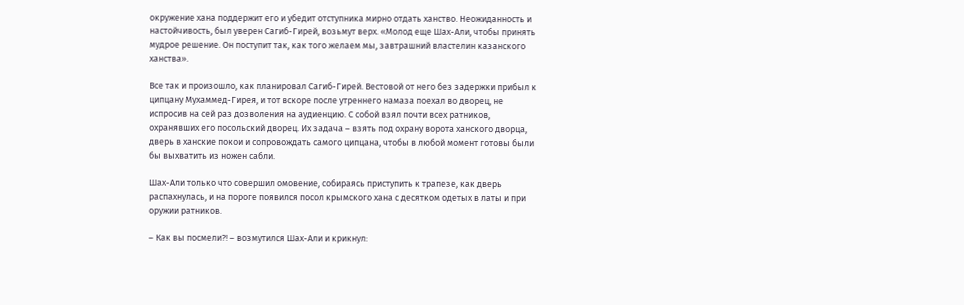окружение хана поддержит его и убедит отступника мирно отдать ханство. Неожиданность и настойчивость, был уверен Сагиб-Гирей, возьмут верх. «Молод еще Шах-Али, чтобы принять мудрое решение. Он поступит так, как того желаем мы, завтрашний властелин казанского ханства».

Все так и произошло, как планировал Сагиб-Гирей. Вестовой от него без задержки прибыл к ципцану Мухаммед-Гирея, и тот вскоре после утреннего намаза поехал во дворец, не испросив на сей раз дозволения на аудиенцию. С собой взял почти всех ратников, охранявших его посольский дворец. Их задача – взять под охрану ворота ханского дворца, дверь в ханские покои и сопровождать самого ципцана, чтобы в любой момент готовы были бы выхватить из ножен сабли.

Шах-Али только что совершил омовение, собираясь приступить к трапезе, как дверь распахнулась, и на пороге появился посол крымского хана с десятком одетых в латы и при оружии ратников.

– Как вы посмели?! – возмутился Шах-Али и крикнул: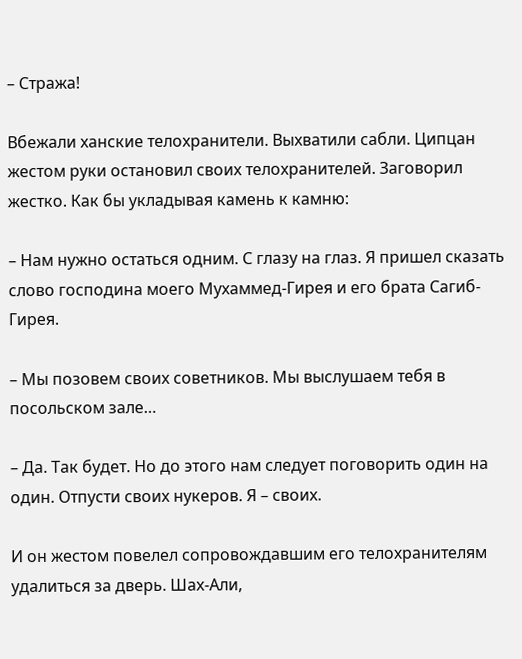– Стража!

Вбежали ханские телохранители. Выхватили сабли. Ципцан жестом руки остановил своих телохранителей. Заговорил жестко. Как бы укладывая камень к камню:

– Нам нужно остаться одним. С глазу на глаз. Я пришел сказать слово господина моего Мухаммед-Гирея и его брата Сагиб-Гирея.

– Мы позовем своих советников. Мы выслушаем тебя в посольском зале…

– Да. Так будет. Но до этого нам следует поговорить один на один. Отпусти своих нукеров. Я – своих.

И он жестом повелел сопровождавшим его телохранителям удалиться за дверь. Шах-Али,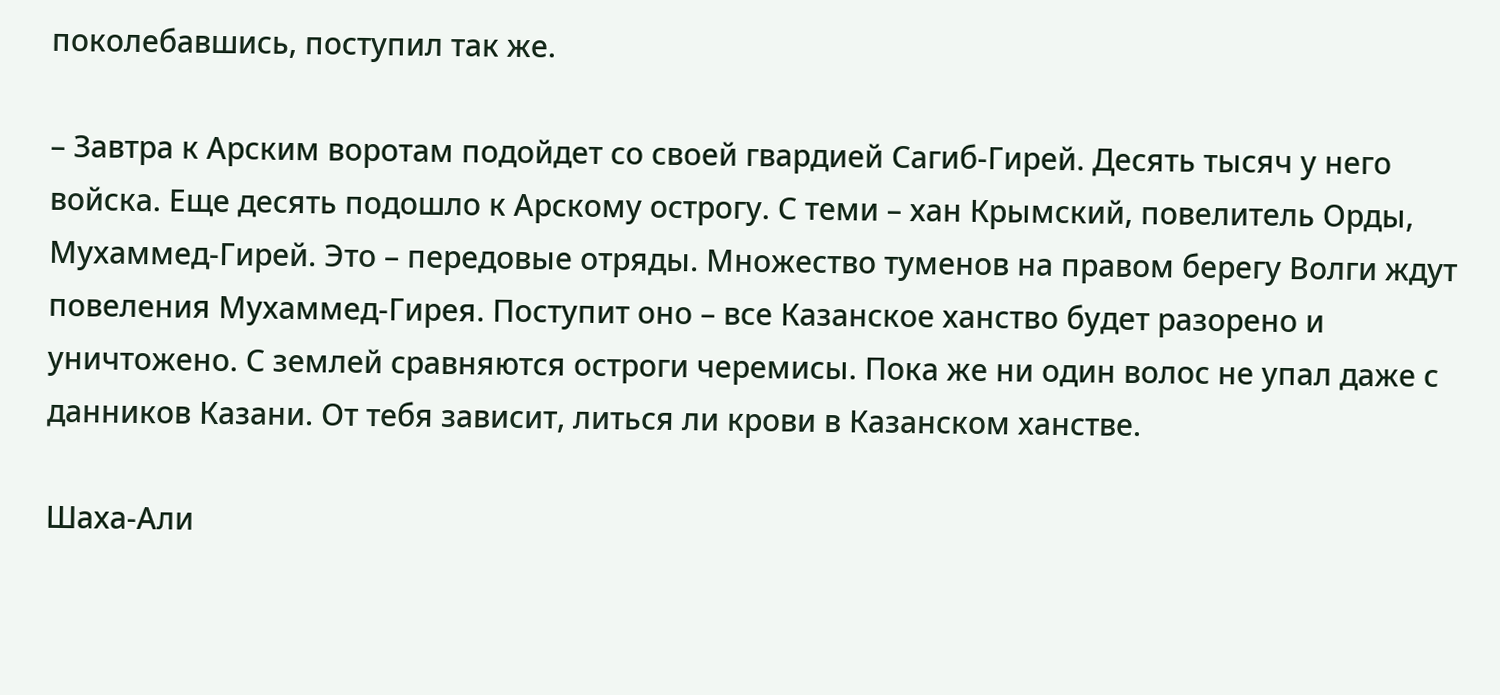поколебавшись, поступил так же.

– Завтра к Арским воротам подойдет со своей гвардией Сагиб-Гирей. Десять тысяч у него войска. Еще десять подошло к Арскому острогу. С теми – хан Крымский, повелитель Орды, Мухаммед-Гирей. Это – передовые отряды. Множество туменов на правом берегу Волги ждут повеления Мухаммед-Гирея. Поступит оно – все Казанское ханство будет разорено и уничтожено. С землей сравняются остроги черемисы. Пока же ни один волос не упал даже с данников Казани. От тебя зависит, литься ли крови в Казанском ханстве.

Шаха-Али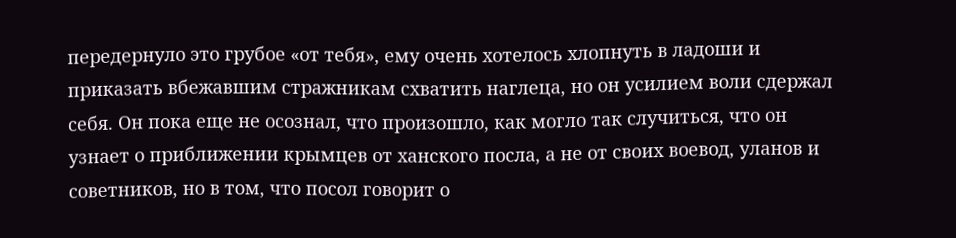передернуло это грубое «от тебя», ему очень хотелось хлопнуть в ладоши и приказать вбежавшим стражникам схватить наглеца, но он усилием воли сдержал себя. Он пока еще не осознал, что произошло, как могло так случиться, что он узнает о приближении крымцев от ханского посла, а не от своих воевод, уланов и советников, но в том, что посол говорит о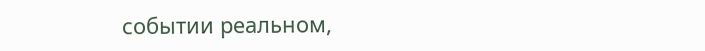событии реальном,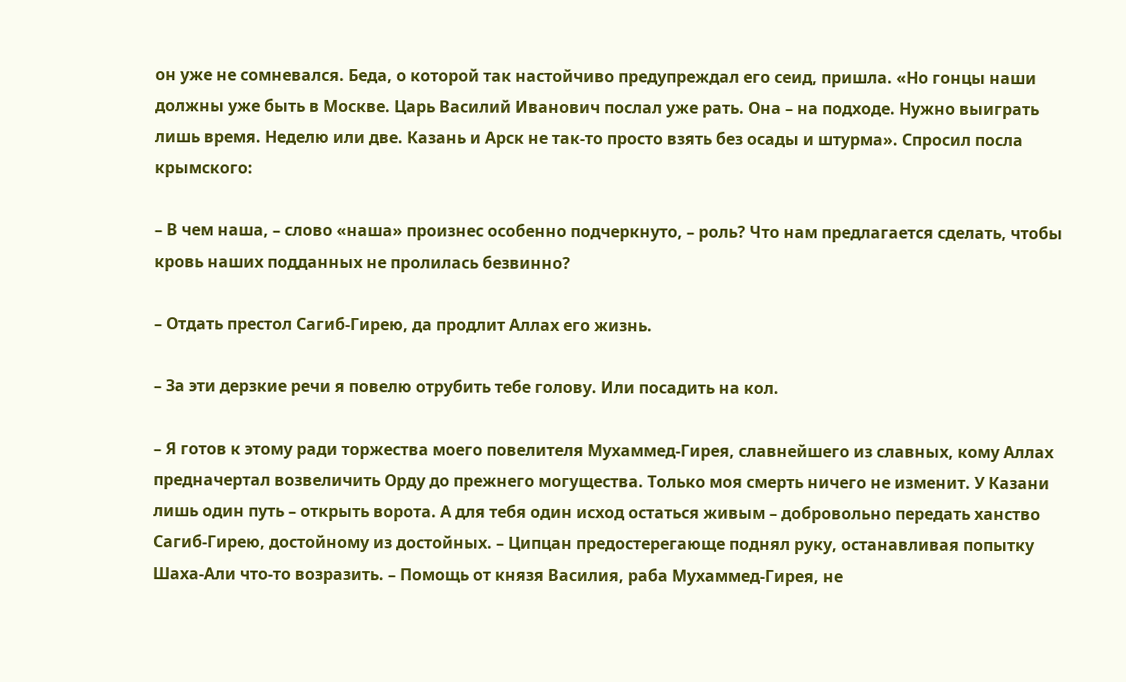он уже не сомневался. Беда, о которой так настойчиво предупреждал его сеид, пришла. «Но гонцы наши должны уже быть в Москве. Царь Василий Иванович послал уже рать. Она – на подходе. Нужно выиграть лишь время. Неделю или две. Казань и Арск не так-то просто взять без осады и штурма». Спросил посла крымского:

– В чем наша, – слово «наша» произнес особенно подчеркнуто, – роль? Что нам предлагается сделать, чтобы кровь наших подданных не пролилась безвинно?

– Отдать престол Сагиб-Гирею, да продлит Аллах его жизнь.

– За эти дерзкие речи я повелю отрубить тебе голову. Или посадить на кол.

– Я готов к этому ради торжества моего повелителя Мухаммед-Гирея, славнейшего из славных, кому Аллах предначертал возвеличить Орду до прежнего могущества. Только моя смерть ничего не изменит. У Казани лишь один путь – открыть ворота. А для тебя один исход остаться живым – добровольно передать ханство Сагиб-Гирею, достойному из достойных. – Ципцан предостерегающе поднял руку, останавливая попытку Шаха-Али что-то возразить. – Помощь от князя Василия, раба Мухаммед-Гирея, не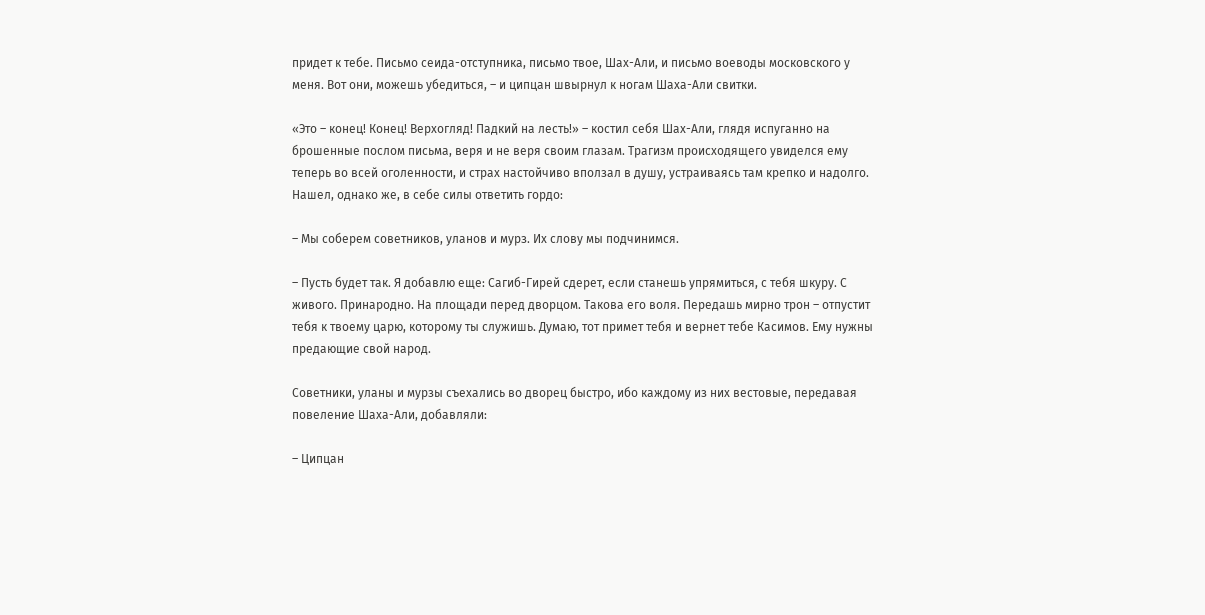придет к тебе. Письмо сеида-отступника, письмо твое, Шах-Али, и письмо воеводы московского у меня. Вот они, можешь убедиться, – и ципцан швырнул к ногам Шаха-Али свитки.

«Это – конец! Конец! Верхогляд! Падкий на лесть!» – костил себя Шах-Али, глядя испуганно на брошенные послом письма, веря и не веря своим глазам. Трагизм происходящего увиделся ему теперь во всей оголенности, и страх настойчиво вползал в душу, устраиваясь там крепко и надолго. Нашел, однако же, в себе силы ответить гордо:

– Мы соберем советников, уланов и мурз. Их слову мы подчинимся.

– Пусть будет так. Я добавлю еще: Сагиб-Гирей сдерет, если станешь упрямиться, с тебя шкуру. С живого. Принародно. На площади перед дворцом. Такова его воля. Передашь мирно трон – отпустит тебя к твоему царю, которому ты служишь. Думаю, тот примет тебя и вернет тебе Касимов. Ему нужны предающие свой народ.

Советники, уланы и мурзы съехались во дворец быстро, ибо каждому из них вестовые, передавая повеление Шаха-Али, добавляли:

– Ципцан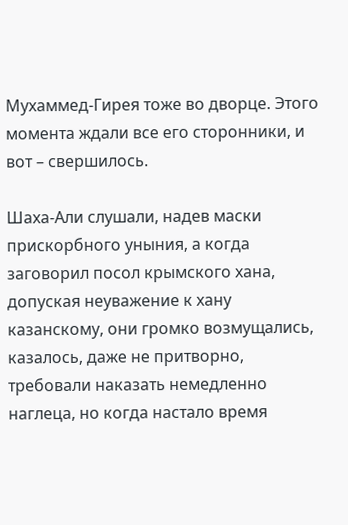Мухаммед-Гирея тоже во дворце. Этого момента ждали все его сторонники, и вот – свершилось.

Шаха-Али слушали, надев маски прискорбного уныния, а когда заговорил посол крымского хана, допуская неуважение к хану казанскому, они громко возмущались, казалось, даже не притворно, требовали наказать немедленно наглеца, но когда настало время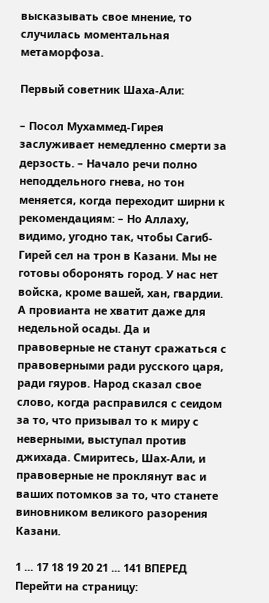высказывать свое мнение, то случилась моментальная метаморфоза.

Первый советник Шаха-Али:

– Посол Мухаммед-Гирея заслуживает немедленно смерти за дерзость. – Начало речи полно неподдельного гнева, но тон меняется, когда переходит ширни к рекомендациям: – Но Аллаху, видимо, угодно так, чтобы Сагиб-Гирей сел на трон в Казани. Мы не готовы оборонять город. У нас нет войска, кроме вашей, хан, гвардии. А провианта не хватит даже для недельной осады. Да и правоверные не станут сражаться с правоверными ради русского царя, ради гяуров. Народ сказал свое слово, когда расправился с сеидом за то, что призывал то к миру с неверными, выступал против джихада. Смиритесь, Шах-Али, и правоверные не проклянут вас и ваших потомков за то, что станете виновником великого разорения Казани.

1 ... 17 18 19 20 21 ... 141 ВПЕРЕД
Перейти на страницу: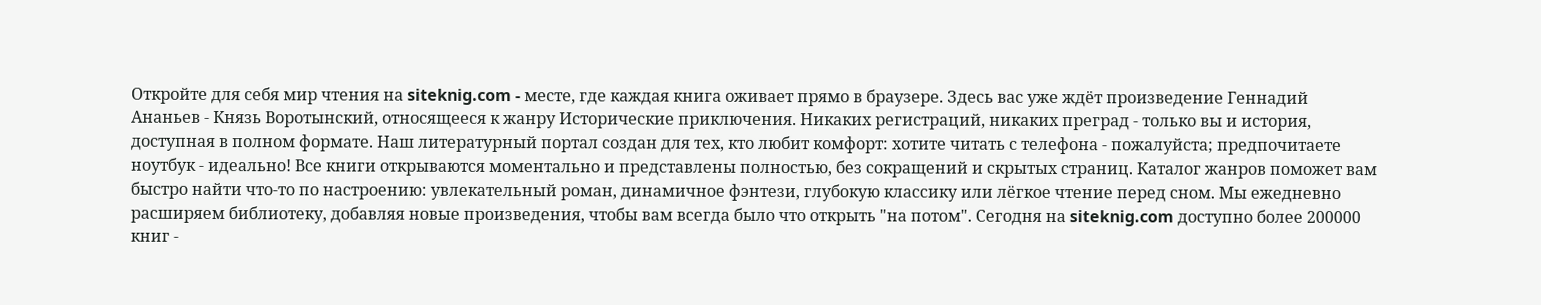Откройте для себя мир чтения на siteknig.com - месте, где каждая книга оживает прямо в браузере. Здесь вас уже ждёт произведение Геннадий Ананьев - Князь Воротынский, относящееся к жанру Исторические приключения. Никаких регистраций, никаких преград - только вы и история, доступная в полном формате. Наш литературный портал создан для тех, кто любит комфорт: хотите читать с телефона - пожалуйста; предпочитаете ноутбук - идеально! Все книги открываются моментально и представлены полностью, без сокращений и скрытых страниц. Каталог жанров поможет вам быстро найти что-то по настроению: увлекательный роман, динамичное фэнтези, глубокую классику или лёгкое чтение перед сном. Мы ежедневно расширяем библиотеку, добавляя новые произведения, чтобы вам всегда было что открыть "на потом". Сегодня на siteknig.com доступно более 200000 книг -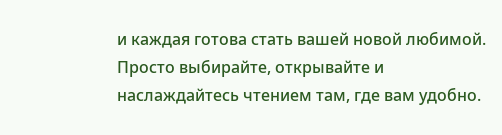и каждая готова стать вашей новой любимой. Просто выбирайте, открывайте и наслаждайтесь чтением там, где вам удобно.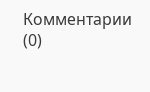Комментарии (0)